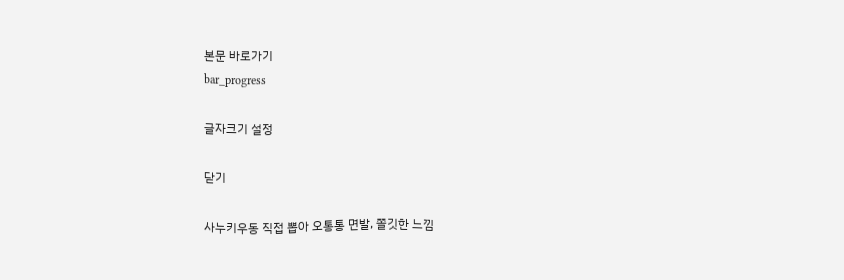본문 바로가기
bar_progress

글자크기 설정

닫기

사누키우동 직접 뽑아 오통통 면발, 쫄깃한 느낌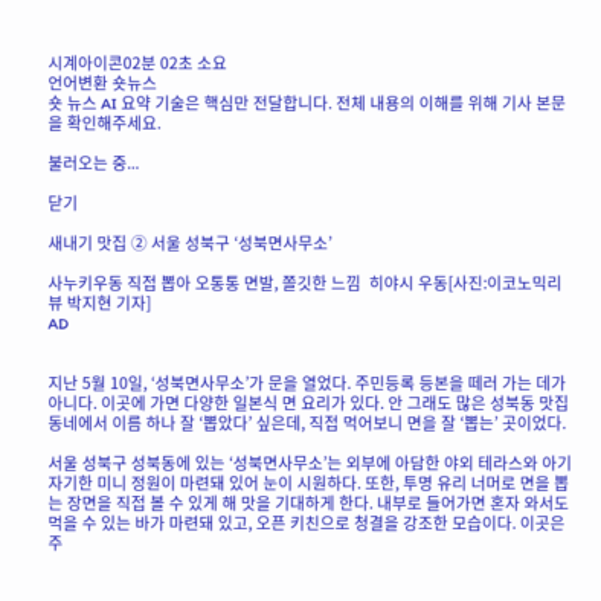시계아이콘02분 02초 소요
언어변환 숏뉴스
숏 뉴스 AI 요약 기술은 핵심만 전달합니다. 전체 내용의 이해를 위해 기사 본문을 확인해주세요.

불러오는 중...

닫기

새내기 맛집 ② 서울 성북구 ‘성북면사무소’

사누키우동 직접 뽑아 오통통 면발, 쫄깃한 느낌  히야시 우동[사진:이코노믹리뷰 박지현 기자]
AD


지난 5월 10일, ‘성북면사무소’가 문을 열었다. 주민등록 등본을 떼러 가는 데가 아니다. 이곳에 가면 다양한 일본식 면 요리가 있다. 안 그래도 많은 성북동 맛집 동네에서 이름 하나 잘 ‘뽑았다’ 싶은데, 직접 먹어보니 면을 잘 ‘뽑는’ 곳이었다.

서울 성북구 성북동에 있는 ‘성북면사무소’는 외부에 아담한 야외 테라스와 아기자기한 미니 정원이 마련돼 있어 눈이 시원하다. 또한, 투명 유리 너머로 면을 뽑는 장면을 직접 볼 수 있게 해 맛을 기대하게 한다. 내부로 들어가면 혼자 와서도 먹을 수 있는 바가 마련돼 있고, 오픈 키친으로 청결을 강조한 모습이다. 이곳은 주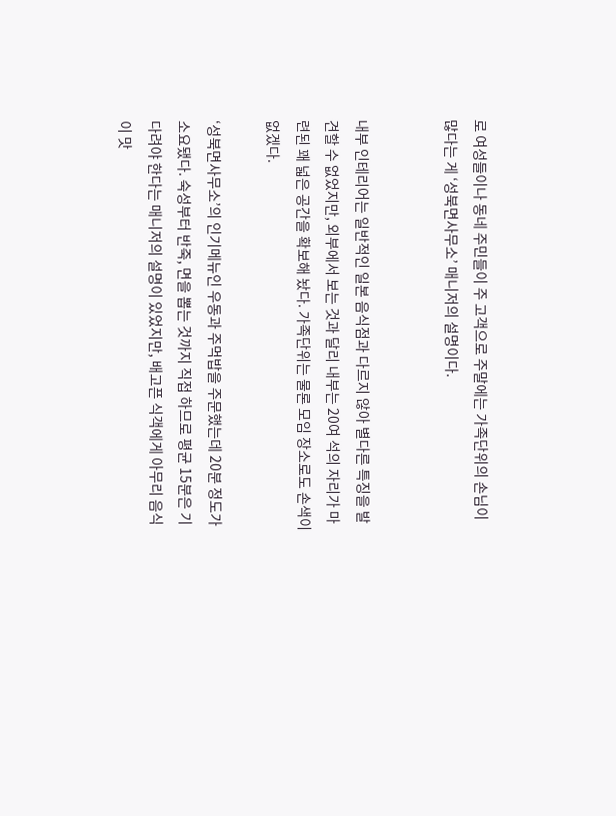로 여성들이나 동네 주민들이 주 고객으로 주말에는 가족단위의 손님이 많다는 게 ‘성북면사무소’ 매니저의 설명이다.


내부 인테리어는 일반적인 일본 음식점과 다르지 않아 별다른 특징을 발견할 수 없었지만, 외부에서 보는 것과 달리 내부는 20여 석의 자리가 마련된 꽤 넓은 공간을 확보해 놨다. 가족단위는 물론 모임 장소로도 손색이 없겠다.

‘성북면사무소’의 인기메뉴인 우동과 주먹밥을 주문했는데 20분 정도가 소요됐다. 숙성부터 반죽, 면을 뽑는 것까지 직접 하므로 평균 15분은 기다려야 한다는 매니저의 설명이 있었지만, 배고픈 식객에게 아무리 음식이 맛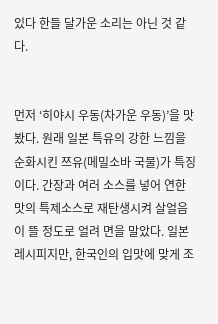있다 한들 달가운 소리는 아닌 것 같다.


먼저 ‘히야시 우동(차가운 우동)’을 맛봤다. 원래 일본 특유의 강한 느낌을 순화시킨 쯔유(메밀소바 국물)가 특징이다. 간장과 여러 소스를 넣어 연한 맛의 특제소스로 재탄생시켜 살얼음이 뜰 정도로 얼려 면을 말았다. 일본 레시피지만, 한국인의 입맛에 맞게 조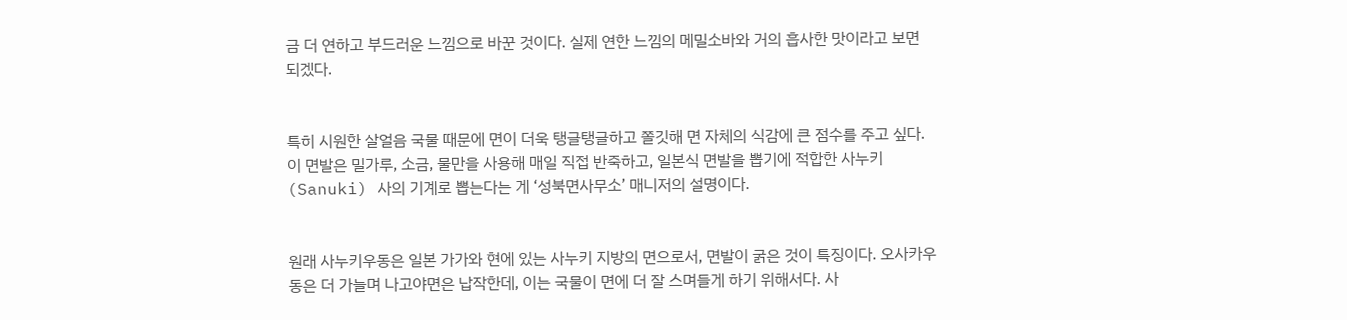금 더 연하고 부드러운 느낌으로 바꾼 것이다. 실제 연한 느낌의 메밀소바와 거의 흡사한 맛이라고 보면 되겠다.


특히 시원한 살얼음 국물 때문에 면이 더욱 탱글탱글하고 쫄깃해 면 자체의 식감에 큰 점수를 주고 싶다. 이 면발은 밀가루, 소금, 물만을 사용해 매일 직접 반죽하고, 일본식 면발을 뽑기에 적합한 사누키(Sanuki) 사의 기계로 뽑는다는 게 ‘성북면사무소’ 매니저의 설명이다.


원래 사누키우동은 일본 가가와 현에 있는 사누키 지방의 면으로서, 면발이 굵은 것이 특징이다. 오사카우동은 더 가늘며 나고야면은 납작한데, 이는 국물이 면에 더 잘 스며들게 하기 위해서다. 사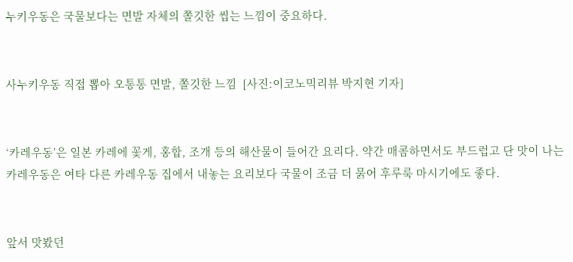누키우동은 국물보다는 면발 자체의 쫄깃한 씹는 느낌이 중요하다.


사누키우동 직접 뽑아 오통통 면발, 쫄깃한 느낌  [사진:이코노믹리뷰 박지현 기자]


‘카레우동’은 일본 카레에 꽃게, 홍합, 조개 등의 해산물이 들어간 요리다. 약간 매콤하면서도 부드럽고 단 맛이 나는 카레우동은 여타 다른 카레우동 집에서 내놓는 요리보다 국물이 조금 더 묽어 후루룩 마시기에도 좋다.


앞서 맛봤던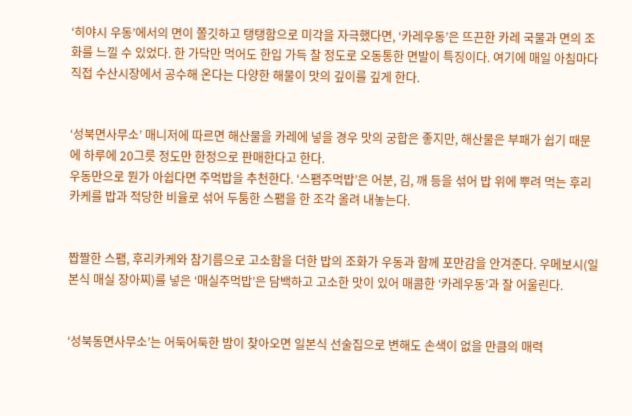‘히야시 우동’에서의 면이 쫄깃하고 탱탱함으로 미각을 자극했다면, ‘카레우동’은 뜨끈한 카레 국물과 면의 조화를 느낄 수 있었다. 한 가닥만 먹어도 한입 가득 찰 정도로 오동통한 면발이 특징이다. 여기에 매일 아침마다 직접 수산시장에서 공수해 온다는 다양한 해물이 맛의 깊이를 깊게 한다.


‘성북면사무소’ 매니저에 따르면 해산물을 카레에 넣을 경우 맛의 궁합은 좋지만, 해산물은 부패가 쉽기 때문에 하루에 20그릇 정도만 한정으로 판매한다고 한다.
우동만으로 뭔가 아쉽다면 주먹밥을 추천한다. ‘스팸주먹밥’은 어분, 김, 깨 등을 섞어 밥 위에 뿌려 먹는 후리카케를 밥과 적당한 비율로 섞어 두툼한 스팸을 한 조각 올려 내놓는다.


짭짤한 스팸, 후리카케와 참기름으로 고소함을 더한 밥의 조화가 우동과 함께 포만감을 안겨준다. 우메보시(일본식 매실 장아찌)를 넣은 ‘매실주먹밥’은 담백하고 고소한 맛이 있어 매콤한 ‘카레우동’과 잘 어울린다.


‘성북동면사무소’는 어둑어둑한 밤이 찾아오면 일본식 선술집으로 변해도 손색이 없을 만큼의 매력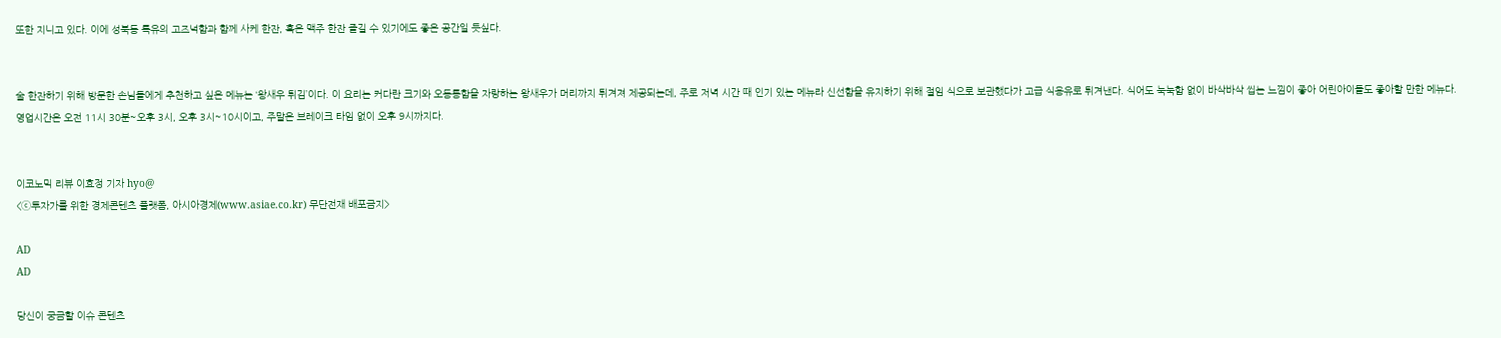또한 지니고 있다. 이에 성북동 특유의 고즈넉함과 함께 사케 한잔, 혹은 맥주 한잔 즐길 수 있기에도 좋은 공간일 듯싶다.


술 한잔하기 위해 방문한 손님들에게 추천하고 싶은 메뉴는 ‘왕새우 튀김’이다. 이 요리는 커다란 크기와 오동통함을 자랑하는 왕새우가 머리까지 튀겨져 제공되는데, 주로 저녁 시간 때 인기 있는 메뉴라 신선함을 유지하기 위해 절임 식으로 보관했다가 고급 식용유로 튀겨낸다. 식어도 눅눅함 없이 바삭바삭 씹는 느낌이 좋아 어린아이들도 좋아할 만한 메뉴다. 영업시간은 오전 11시 30분~오후 3시, 오후 3시~10시이고, 주말은 브레이크 타임 없이 오후 9시까지다.


이코노믹 리뷰 이효정 기자 hyo@
<ⓒ투자가를 위한 경제콘텐츠 플랫폼, 아시아경제(www.asiae.co.kr) 무단전재 배포금지>

AD
AD

당신이 궁금할 이슈 콘텐츠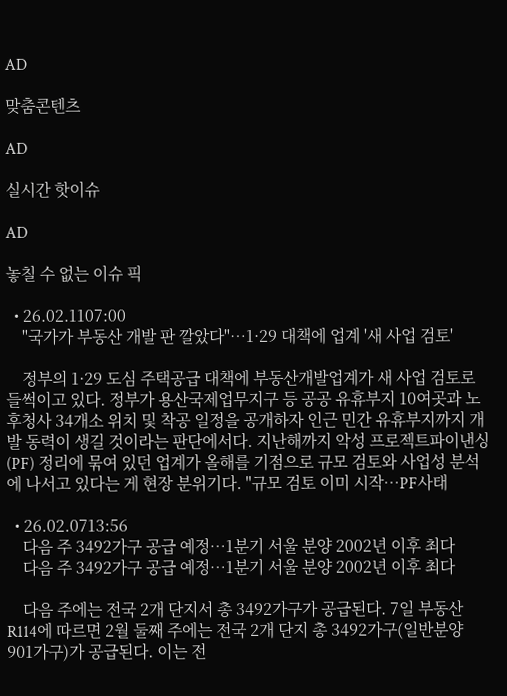AD

맞춤콘텐츠

AD

실시간 핫이슈

AD

놓칠 수 없는 이슈 픽

  • 26.02.1107:00
    "국가가 부동산 개발 판 깔았다"…1·29 대책에 업계 '새 사업 검토'

    정부의 1·29 도심 주택공급 대책에 부동산개발업계가 새 사업 검토로 들썩이고 있다. 정부가 용산국제업무지구 등 공공 유휴부지 10여곳과 노후청사 34개소 위치 및 착공 일정을 공개하자 인근 민간 유휴부지까지 개발 동력이 생길 것이라는 판단에서다. 지난해까지 악성 프로젝트파이낸싱(PF) 정리에 묶여 있던 업계가 올해를 기점으로 규모 검토와 사업성 분석에 나서고 있다는 게 현장 분위기다. "규모 검토 이미 시작…PF사태

  • 26.02.0713:56
    다음 주 3492가구 공급 예정…1분기 서울 분양 2002년 이후 최다
    다음 주 3492가구 공급 예정…1분기 서울 분양 2002년 이후 최다

    다음 주에는 전국 2개 단지서 총 3492가구가 공급된다. 7일 부동산R114에 따르면 2월 둘째 주에는 전국 2개 단지 총 3492가구(일반분양 901가구)가 공급된다. 이는 전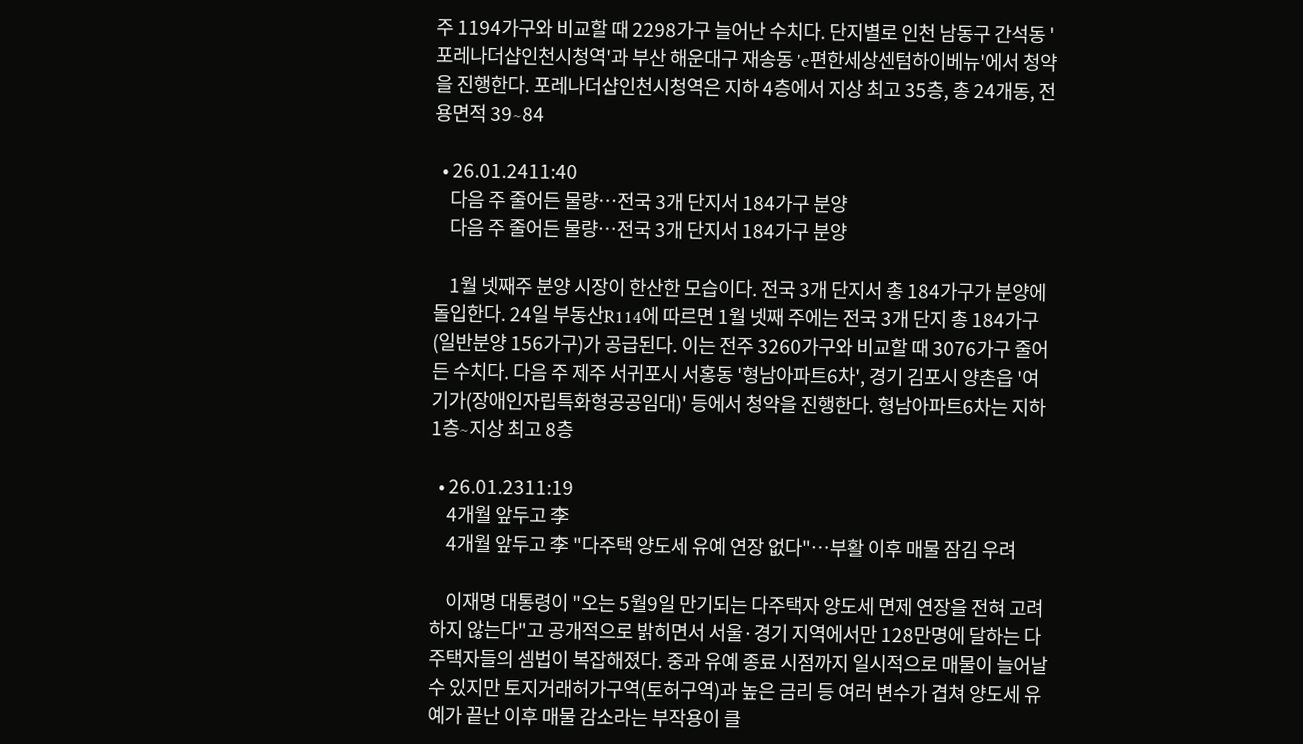주 1194가구와 비교할 때 2298가구 늘어난 수치다. 단지별로 인천 남동구 간석동 '포레나더샵인천시청역'과 부산 해운대구 재송동 'e편한세상센텀하이베뉴'에서 청약을 진행한다. 포레나더샵인천시청역은 지하 4층에서 지상 최고 35층, 총 24개동, 전용면적 39∼84

  • 26.01.2411:40
    다음 주 줄어든 물량…전국 3개 단지서 184가구 분양
    다음 주 줄어든 물량…전국 3개 단지서 184가구 분양

    1월 넷째주 분양 시장이 한산한 모습이다. 전국 3개 단지서 총 184가구가 분양에 돌입한다. 24일 부동산R114에 따르면 1월 넷째 주에는 전국 3개 단지 총 184가구(일반분양 156가구)가 공급된다. 이는 전주 3260가구와 비교할 때 3076가구 줄어든 수치다. 다음 주 제주 서귀포시 서홍동 '형남아파트6차', 경기 김포시 양촌읍 '여기가(장애인자립특화형공공임대)' 등에서 청약을 진행한다. 형남아파트6차는 지하 1층∼지상 최고 8층

  • 26.01.2311:19
    4개월 앞두고 李
    4개월 앞두고 李 "다주택 양도세 유예 연장 없다"…부활 이후 매물 잠김 우려

    이재명 대통령이 "오는 5월9일 만기되는 다주택자 양도세 면제 연장을 전혀 고려하지 않는다"고 공개적으로 밝히면서 서울·경기 지역에서만 128만명에 달하는 다주택자들의 셈법이 복잡해졌다. 중과 유예 종료 시점까지 일시적으로 매물이 늘어날 수 있지만 토지거래허가구역(토허구역)과 높은 금리 등 여러 변수가 겹쳐 양도세 유예가 끝난 이후 매물 감소라는 부작용이 클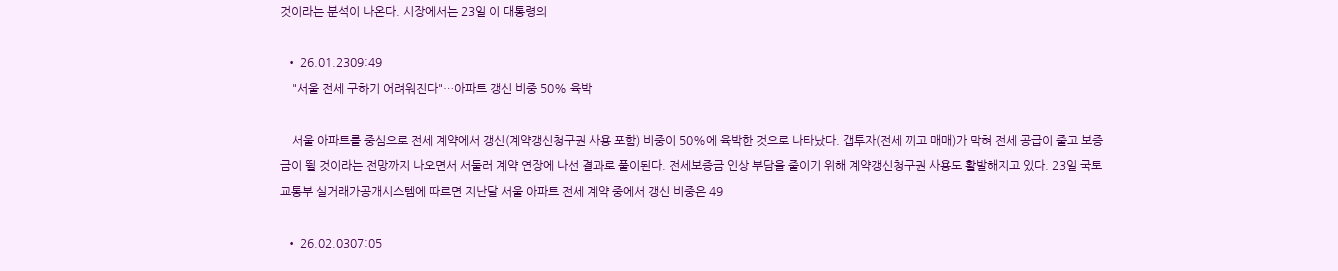것이라는 분석이 나온다. 시장에서는 23일 이 대통령의

  • 26.01.2309:49
    "서울 전세 구하기 어려워진다"…아파트 갱신 비중 50% 육박

    서울 아파트를 중심으로 전세 계약에서 갱신(계약갱신청구권 사용 포함) 비중이 50%에 육박한 것으로 나타났다. 갭투자(전세 끼고 매매)가 막혀 전세 공급이 줄고 보증금이 뛸 것이라는 전망까지 나오면서 서둘러 계약 연장에 나선 결과로 풀이된다. 전세보증금 인상 부담을 줄이기 위해 계약갱신청구권 사용도 활발해지고 있다. 23일 국토교통부 실거래가공개시스템에 따르면 지난달 서울 아파트 전세 계약 중에서 갱신 비중은 49

  • 26.02.0307:05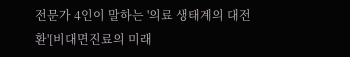전문가 4인이 말하는 '의료 생태계의 대전환'[비대면진료의 미래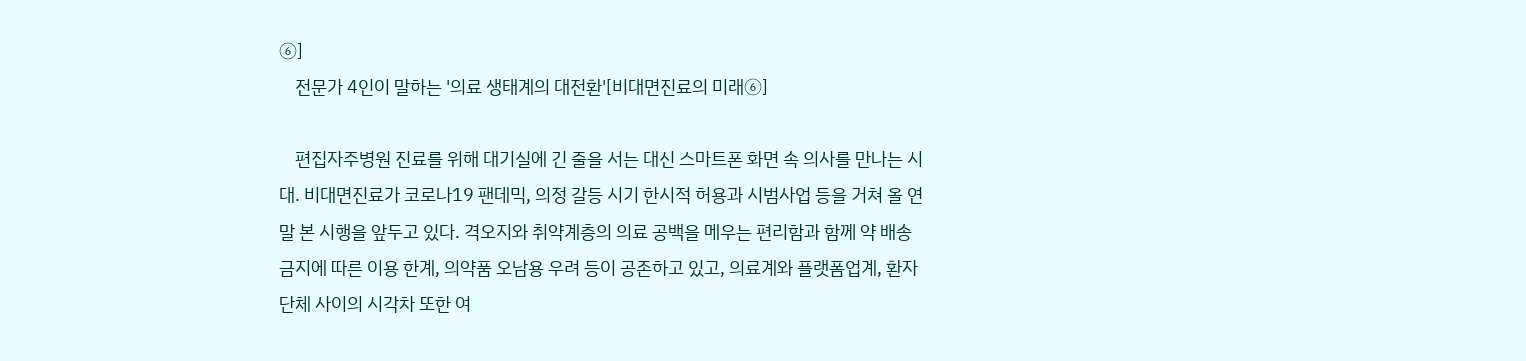⑥]
    전문가 4인이 말하는 '의료 생태계의 대전환'[비대면진료의 미래⑥]

    편집자주병원 진료를 위해 대기실에 긴 줄을 서는 대신 스마트폰 화면 속 의사를 만나는 시대. 비대면진료가 코로나19 팬데믹, 의정 갈등 시기 한시적 허용과 시범사업 등을 거쳐 올 연말 본 시행을 앞두고 있다. 격오지와 취약계층의 의료 공백을 메우는 편리함과 함께 약 배송 금지에 따른 이용 한계, 의약품 오남용 우려 등이 공존하고 있고, 의료계와 플랫폼업계, 환자단체 사이의 시각차 또한 여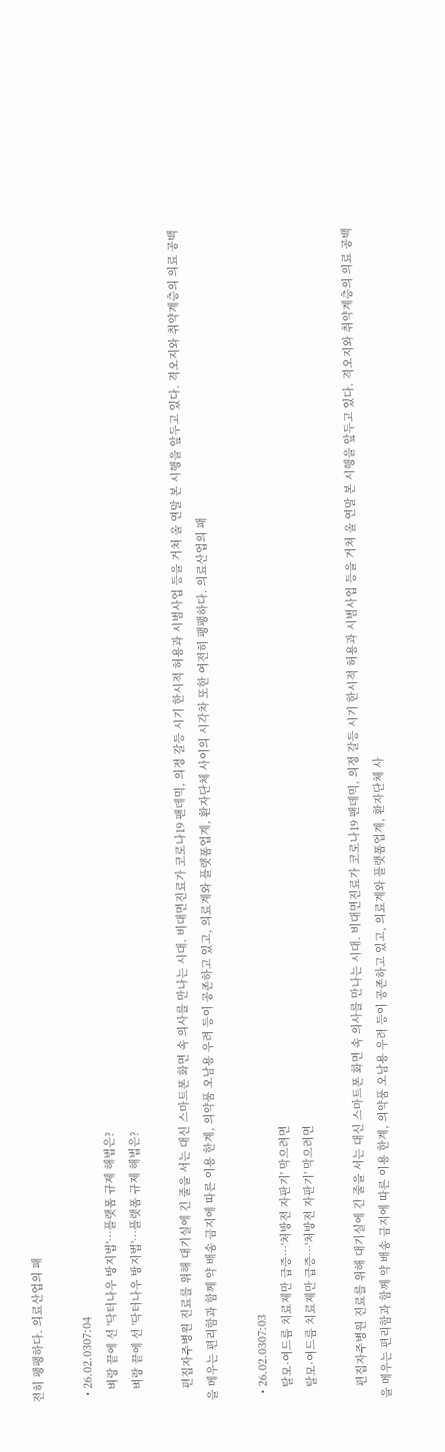전히 팽팽하다. 의료산업의 패

  • 26.02.0307:04
    벼랑 끝에 선 '닥터나우 방지법'…플랫폼 규제 해법은?
    벼랑 끝에 선 '닥터나우 방지법'…플랫폼 규제 해법은?

    편집자주병원 진료를 위해 대기실에 긴 줄을 서는 대신 스마트폰 화면 속 의사를 만나는 시대. 비대면진료가 코로나19 팬데믹, 의정 갈등 시기 한시적 허용과 시범사업 등을 거쳐 올 연말 본 시행을 앞두고 있다. 격오지와 취약계층의 의료 공백을 메우는 편리함과 함께 약 배송 금지에 따른 이용 한계, 의약품 오남용 우려 등이 공존하고 있고, 의료계와 플랫폼업계, 환자단체 사이의 시각차 또한 여전히 팽팽하다. 의료산업의 패

  • 26.02.0307:03
    탈모·여드름 치료제만 급증…'처방전 자판기' 막으려면
    탈모·여드름 치료제만 급증…'처방전 자판기' 막으려면

    편집자주병원 진료를 위해 대기실에 긴 줄을 서는 대신 스마트폰 화면 속 의사를 만나는 시대. 비대면진료가 코로나19 팬데믹, 의정 갈등 시기 한시적 허용과 시범사업 등을 거쳐 올 연말 본 시행을 앞두고 있다. 격오지와 취약계층의 의료 공백을 메우는 편리함과 함께 약 배송 금지에 따른 이용 한계, 의약품 오남용 우려 등이 공존하고 있고, 의료계와 플랫폼업계, 환자단체 사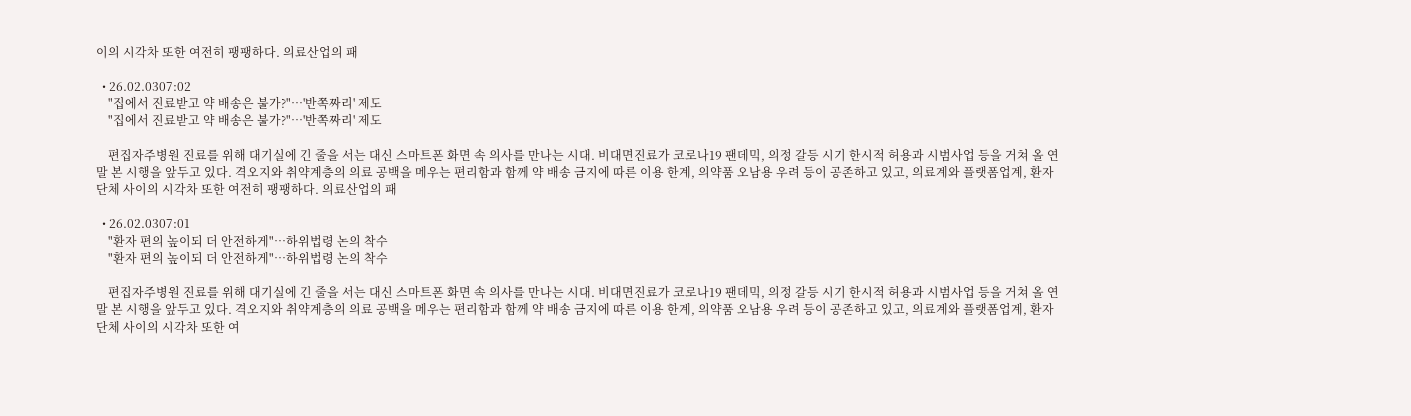이의 시각차 또한 여전히 팽팽하다. 의료산업의 패

  • 26.02.0307:02
    "집에서 진료받고 약 배송은 불가?"…'반쪽짜리' 제도
    "집에서 진료받고 약 배송은 불가?"…'반쪽짜리' 제도

    편집자주병원 진료를 위해 대기실에 긴 줄을 서는 대신 스마트폰 화면 속 의사를 만나는 시대. 비대면진료가 코로나19 팬데믹, 의정 갈등 시기 한시적 허용과 시범사업 등을 거쳐 올 연말 본 시행을 앞두고 있다. 격오지와 취약계층의 의료 공백을 메우는 편리함과 함께 약 배송 금지에 따른 이용 한계, 의약품 오남용 우려 등이 공존하고 있고, 의료계와 플랫폼업계, 환자단체 사이의 시각차 또한 여전히 팽팽하다. 의료산업의 패

  • 26.02.0307:01
    "환자 편의 높이되 더 안전하게"…하위법령 논의 착수
    "환자 편의 높이되 더 안전하게"…하위법령 논의 착수

    편집자주병원 진료를 위해 대기실에 긴 줄을 서는 대신 스마트폰 화면 속 의사를 만나는 시대. 비대면진료가 코로나19 팬데믹, 의정 갈등 시기 한시적 허용과 시범사업 등을 거쳐 올 연말 본 시행을 앞두고 있다. 격오지와 취약계층의 의료 공백을 메우는 편리함과 함께 약 배송 금지에 따른 이용 한계, 의약품 오남용 우려 등이 공존하고 있고, 의료계와 플랫폼업계, 환자단체 사이의 시각차 또한 여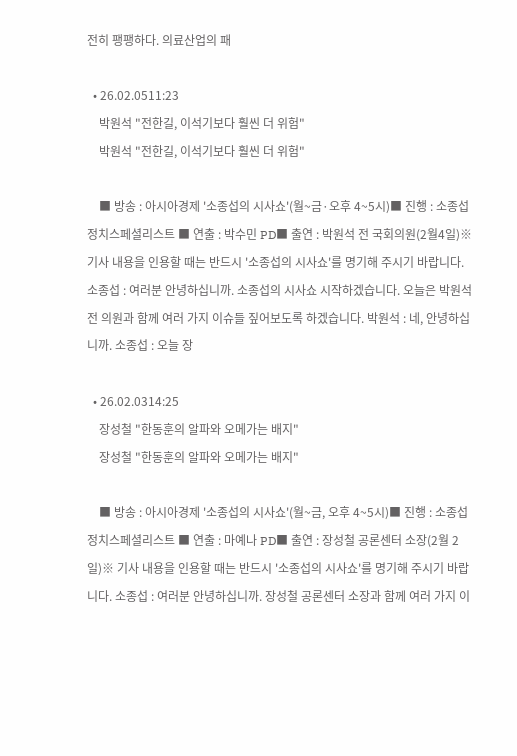전히 팽팽하다. 의료산업의 패

  • 26.02.0511:23
    박원석 "전한길, 이석기보다 훨씬 더 위험"
    박원석 "전한길, 이석기보다 훨씬 더 위험"

    ■ 방송 : 아시아경제 '소종섭의 시사쇼'(월~금·오후 4~5시)■ 진행 : 소종섭 정치스페셜리스트 ■ 연출 : 박수민 PD■ 출연 : 박원석 전 국회의원(2월4일)※ 기사 내용을 인용할 때는 반드시 '소종섭의 시사쇼'를 명기해 주시기 바랍니다. 소종섭 : 여러분 안녕하십니까. 소종섭의 시사쇼 시작하겠습니다. 오늘은 박원석 전 의원과 함께 여러 가지 이슈들 짚어보도록 하겠습니다. 박원석 : 네, 안녕하십니까. 소종섭 : 오늘 장

  • 26.02.0314:25
    장성철 "한동훈의 알파와 오메가는 배지"
    장성철 "한동훈의 알파와 오메가는 배지"

    ■ 방송 : 아시아경제 '소종섭의 시사쇼'(월~금, 오후 4~5시)■ 진행 : 소종섭 정치스페셜리스트 ■ 연출 : 마예나 PD■ 출연 : 장성철 공론센터 소장(2월 2일)※ 기사 내용을 인용할 때는 반드시 '소종섭의 시사쇼'를 명기해 주시기 바랍니다. 소종섭 : 여러분 안녕하십니까. 장성철 공론센터 소장과 함께 여러 가지 이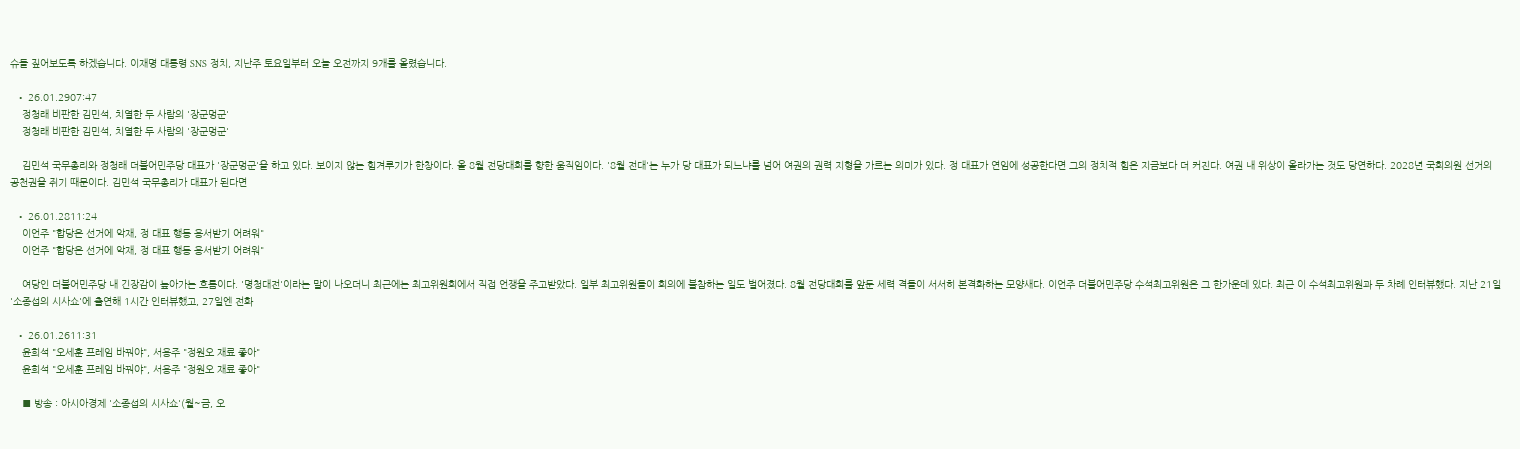슈들 짚어보도록 하겠습니다. 이재명 대통령 SNS 정치, 지난주 토요일부터 오늘 오전까지 9개를 올렸습니다.

  • 26.01.2907:47
    정청래 비판한 김민석, 치열한 두 사람의 '장군멍군'
    정청래 비판한 김민석, 치열한 두 사람의 '장군멍군'

    김민석 국무총리와 정청래 더불어민주당 대표가 '장군멍군'을 하고 있다. 보이지 않는 힘겨루기가 한창이다. 올 8월 전당대회를 향한 움직임이다. '8월 전대'는 누가 당 대표가 되느냐를 넘어 여권의 권력 지형을 가르는 의미가 있다. 정 대표가 연임에 성공한다면 그의 정치적 힘은 지금보다 더 커진다. 여권 내 위상이 올라가는 것도 당연하다. 2028년 국회의원 선거의 공천권을 쥐기 때문이다. 김민석 국무총리가 대표가 된다면

  • 26.01.2811:24
    이언주 "합당은 선거에 악재, 정 대표 행동 용서받기 어려워"
    이언주 "합당은 선거에 악재, 정 대표 행동 용서받기 어려워"

    여당인 더불어민주당 내 긴장감이 높아가는 흐름이다. '명청대전'이라는 말이 나오더니 최근에는 최고위원회에서 직접 언쟁을 주고받았다. 일부 최고위원들이 회의에 불참하는 일도 벌어졌다. 8월 전당대회를 앞둔 세력 격돌이 서서히 본격화하는 모양새다. 이언주 더불어민주당 수석최고위원은 그 한가운데 있다. 최근 이 수석최고위원과 두 차례 인터뷰했다. 지난 21일 '소종섭의 시사쇼'에 출연해 1시간 인터뷰했고, 27일엔 전화

  • 26.01.2611:31
    윤희석 "오세훈 프레임 바꿔야", 서용주 "정원오 재료 좋아"
    윤희석 "오세훈 프레임 바꿔야", 서용주 "정원오 재료 좋아"

    ■ 방송 : 아시아경제 '소종섭의 시사쇼'(월~금, 오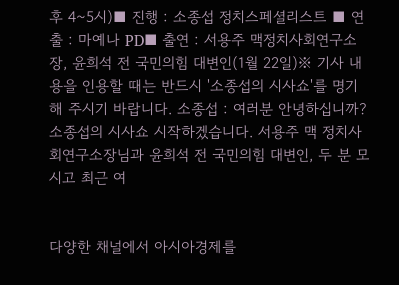후 4~5시)■ 진행 : 소종섭 정치스페셜리스트 ■ 연출 : 마예나 PD■ 출연 : 서용주 맥정치사회연구소장, 윤희석 전 국민의힘 대변인(1월 22일)※ 기사 내용을 인용할 때는 반드시 '소종섭의 시사쇼'를 명기해 주시기 바랍니다. 소종섭 : 여러분 안녕하십니까? 소종섭의 시사쇼 시작하겠습니다. 서용주 맥 정치사회연구소장님과 윤희석 전 국민의힘 대변인, 두 분 모시고 최근 여


다양한 채널에서 아시아경제를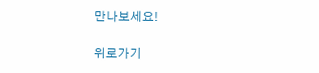만나보세요!

위로가기